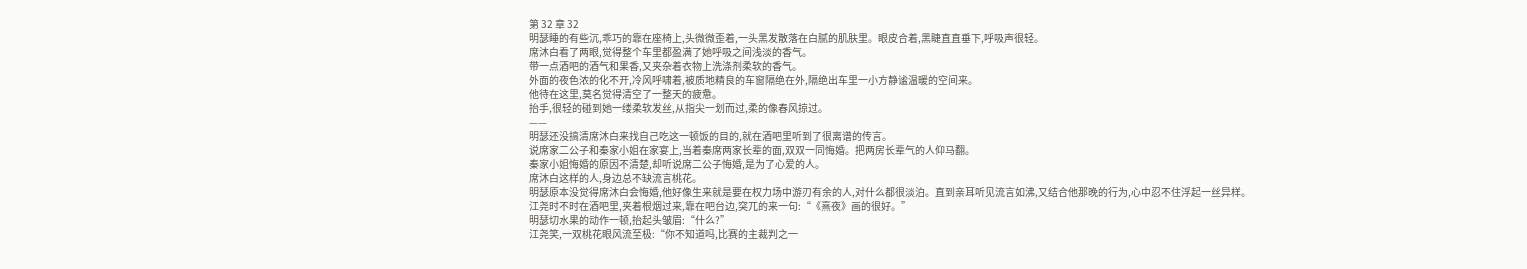第 32 章 32
明瑟睡的有些沉,乖巧的靠在座椅上,头微微歪着,一头黑发散落在白腻的肌肤里。眼皮合着,黑睫直直垂下,呼吸声很轻。
席沐白看了两眼,觉得整个车里都盈满了她呼吸之间浅淡的香气。
带一点酒吧的酒气和果香,又夹杂着衣物上洗涤剂柔软的香气。
外面的夜色浓的化不开,冷风呼啸着,被质地精良的车窗隔绝在外,隔绝出车里一小方静谧温暖的空间来。
他待在这里,莫名觉得清空了一整天的疲惫。
抬手,很轻的碰到她一缕柔软发丝,从指尖一划而过,柔的像春风掠过。
——
明瑟还没搞清席沐白来找自己吃这一顿饭的目的,就在酒吧里听到了很离谱的传言。
说席家二公子和秦家小姐在家宴上,当着秦席两家长辈的面,双双一同悔婚。把两房长辈气的人仰马翻。
秦家小姐悔婚的原因不清楚,却听说席二公子悔婚,是为了心爱的人。
席沐白这样的人,身边总不缺流言桃花。
明瑟原本没觉得席沐白会悔婚,他好像生来就是要在权力场中游刃有余的人,对什么都很淡泊。直到亲耳听见流言如沸,又结合他那晚的行为,心中忍不住浮起一丝异样。
江尧时不时在酒吧里,夹着根烟过来,靠在吧台边,突兀的来一句:“《熹夜》画的很好。”
明瑟切水果的动作一顿,抬起头皱眉:“什么?”
江尧笑,一双桃花眼风流至极:“你不知道吗,比赛的主裁判之一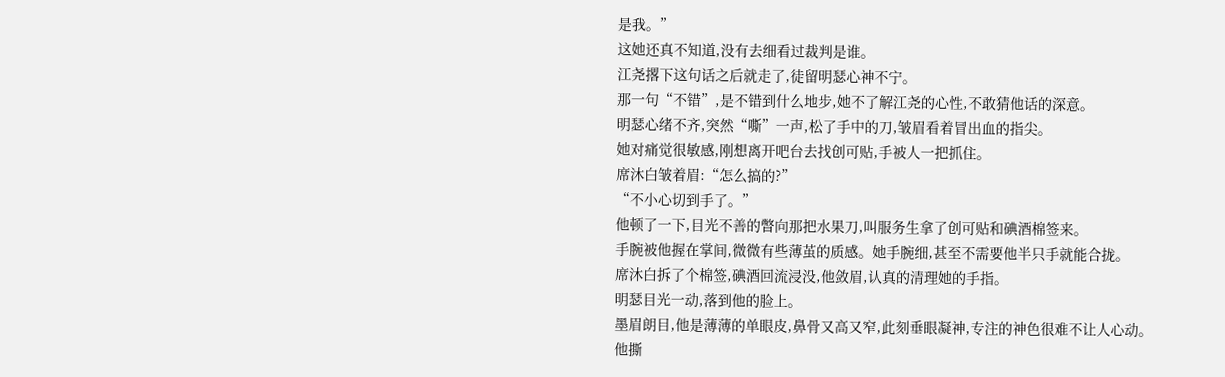是我。”
这她还真不知道,没有去细看过裁判是谁。
江尧撂下这句话之后就走了,徒留明瑟心神不宁。
那一句“不错”,是不错到什么地步,她不了解江尧的心性,不敢猜他话的深意。
明瑟心绪不齐,突然“嘶”一声,松了手中的刀,皱眉看着冒出血的指尖。
她对痛觉很敏感,刚想离开吧台去找创可贴,手被人一把抓住。
席沐白皱着眉:“怎么搞的?”
“不小心切到手了。”
他顿了一下,目光不善的瞥向那把水果刀,叫服务生拿了创可贴和碘酒棉签来。
手腕被他握在掌间,微微有些薄茧的质感。她手腕细,甚至不需要他半只手就能合拢。
席沐白拆了个棉签,碘酒回流浸没,他敛眉,认真的清理她的手指。
明瑟目光一动,落到他的脸上。
墨眉朗目,他是薄薄的单眼皮,鼻骨又高又窄,此刻垂眼凝神,专注的神色很难不让人心动。
他撕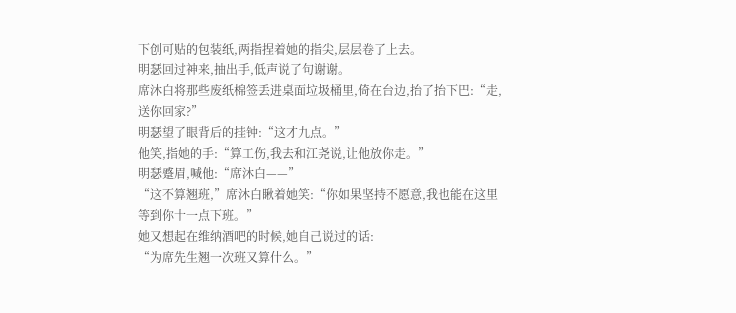下创可贴的包装纸,两指捏着她的指尖,层层卷了上去。
明瑟回过神来,抽出手,低声说了句谢谢。
席沐白将那些废纸棉签丢进桌面垃圾桶里,倚在台边,抬了抬下巴:“走,送你回家?”
明瑟望了眼背后的挂钟:“这才九点。”
他笑,指她的手:“算工伤,我去和江尧说,让他放你走。”
明瑟蹙眉,喊他:“席沐白——”
“这不算翘班,”席沐白瞅着她笑:“你如果坚持不愿意,我也能在这里等到你十一点下班。”
她又想起在维纳酒吧的时候,她自己说过的话:
“为席先生翘一次班又算什么。”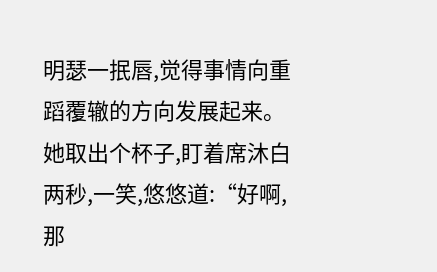明瑟一抿唇,觉得事情向重蹈覆辙的方向发展起来。
她取出个杯子,盯着席沐白两秒,一笑,悠悠道:“好啊,那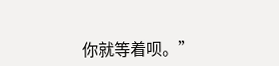你就等着呗。”